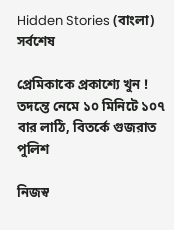Hidden Stories (বাংলা)
সর্বশেষ

প্রেমিকাকে প্রকাশ্যে খুন ! তদন্তে নেমে ১০ মিনিটে ১০৭ বার লাঠি, বিতর্কে গুজরাত পুলিশ

নিজস্ব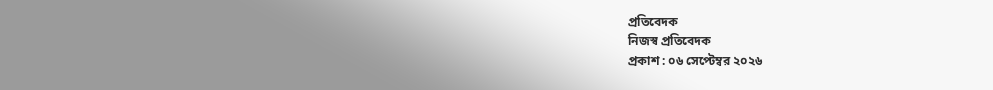প্রতিবেদক
নিজস্ব প্রতিবেদক
প্রকাশ : ০৬ সেপ্টেম্বর ২০২৬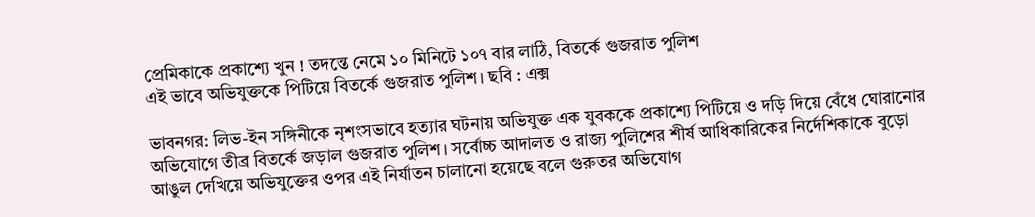প্রেমিকাকে প্রকাশ্যে খুন ! তদন্তে নেমে ১০ মিনিটে ১০৭ বার লাঠি, বিতর্কে গুজরাত পুলিশ
এই ভাবে অভিযুক্তকে পিটিয়ে বিতর্কে গুজরাত পুলিশ। ছবি : এক্স

ভাবনগর: লিভ-ইন সঙ্গিনীকে নৃশংসভাবে হত্যার ঘটনায় অভিযুক্ত এক যুবককে প্রকাশ্যে পিটিয়ে ও দড়ি দিয়ে বেঁধে ঘোরানোর অভিযোগে তীব্র বিতর্কে জড়াল গুজরাত পুলিশ। সর্বোচ্চ আদালত ও রাজ্য পুলিশের শীর্ষ আধিকারিকের নির্দেশিকাকে বুড়ো আঙুল দেখিয়ে অভিযুক্তের ওপর এই নির্যাতন চালানো হয়েছে বলে গুরুতর অভিযোগ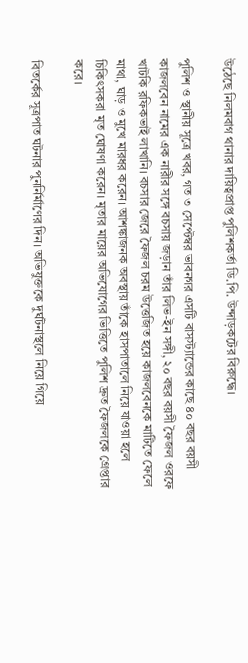উঠেছে নিলমবাগ থানার দায়িত্বপ্রাপ্ত পুলিশকর্তা ডি.পি. উন্দাড়কটের বিরুদ্ধে।

পুলিশ ও স্থানীয় সূত্রে খবর, গত ৩ সেপ্টেম্বর ভাবনগর এসটি বাসস্ট্যান্ডের কাছে ৪০ বছর বয়সী কাজলবেন নামের এক নারীর সঙ্গে বচসায় জড়ান তাঁর লিভ-ইন সঙ্গী, ২০ বছর বয়সী ফৈজল ওরফে খাটকি রফিকভাই লাখানি। বচসার জেরে ফৈজল চরম উত্তেজিত হয়ে কাজলবেনকে মাটিতে ফেলে মাথা, ঘাড় ও মুখে মারধর করেন। আশঙ্কাজনক অবস্থায় তাঁকে হাসপাতালে নিয়ে যাওয়া হলে চিকিৎসকরা মৃত ঘোষণা করেন। মৃতার মায়ের অভিযোগের ভিত্তিতে পুলিশ দ্রুত ফৈজলকে গ্রেপ্তার করে।

বিতর্কের সূত্রপাত ঘটনার পুনর্নির্মাণের দিন। অভিযুক্তকে দুর্ঘটনাস্থলে নিয়ে গিয়ে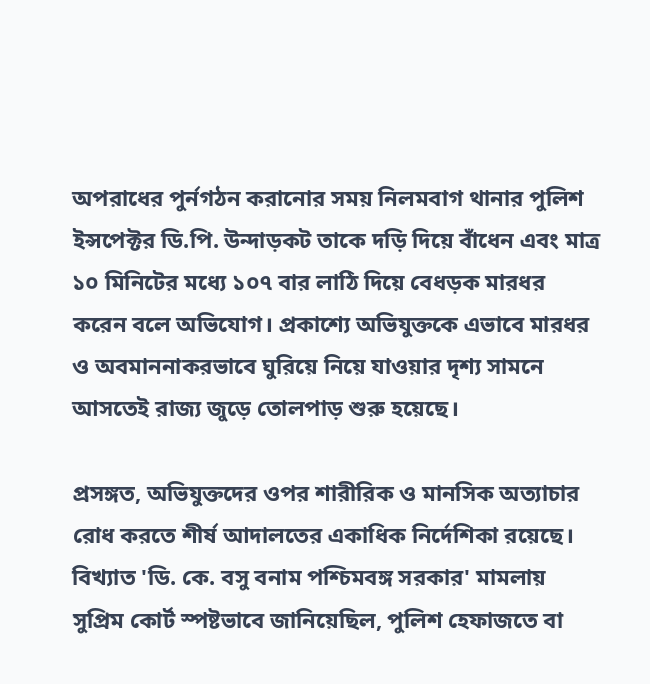অপরাধের পুর্নগঠন করানোর সময় নিলমবাগ থানার পুলিশ ইন্সপেক্টর ডি.পি. উন্দাড়কট তাকে দড়ি দিয়ে বাঁধেন এবং মাত্র ১০ মিনিটের মধ্যে ১০৭ বার লাঠি দিয়ে বেধড়ক মারধর করেন বলে অভিযোগ। প্রকাশ্যে অভিযুক্তকে এভাবে মারধর ও অবমাননাকরভাবে ঘুরিয়ে নিয়ে যাওয়ার দৃশ্য সামনে আসতেই রাজ্য জুড়ে তোলপাড় শুরু হয়েছে।

প্রসঙ্গত, অভিযুক্তদের ওপর শারীরিক ও মানসিক অত্যাচার রোধ করতে শীর্ষ আদালতের একাধিক নির্দেশিকা রয়েছে। বিখ্যাত 'ডি. কে. বসু বনাম পশ্চিমবঙ্গ সরকার' মামলায় সুপ্রিম কোর্ট স্পষ্টভাবে জানিয়েছিল, পুলিশ হেফাজতে বা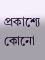প্রকাশ্যে কোনো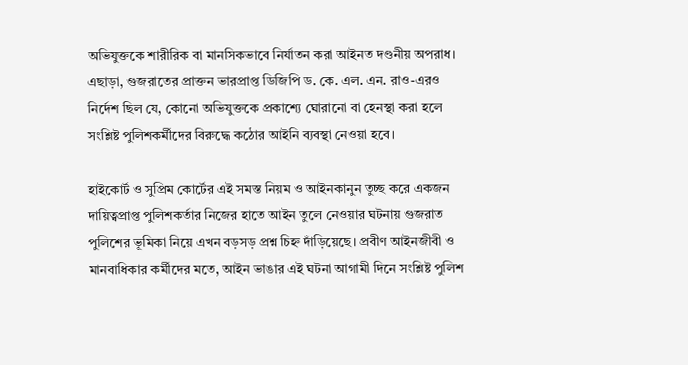অভিযুক্তকে শারীরিক বা মানসিকভাবে নির্যাতন করা আইনত দণ্ডনীয় অপরাধ। এছাড়া, গুজরাতের প্রাক্তন ভারপ্রাপ্ত ডিজিপি ড. কে. এল. এন. রাও-এরও নির্দেশ ছিল যে, কোনো অভিযুক্তকে প্রকাশ্যে ঘোরানো বা হেনস্থা করা হলে সংশ্লিষ্ট পুলিশকর্মীদের বিরুদ্ধে কঠোর আইনি ব্যবস্থা নেওয়া হবে।

হাইকোর্ট ও সুপ্রিম কোর্টের এই সমস্ত নিয়ম ও আইনকানুন তুচ্ছ করে একজন দায়িত্বপ্রাপ্ত পুলিশকর্তার নিজের হাতে আইন তুলে নেওয়ার ঘটনায় গুজরাত পুলিশের ভূমিকা নিয়ে এখন বড়সড় প্রশ্ন চিহ্ন দাঁড়িয়েছে। প্রবীণ আইনজীবী ও মানবাধিকার কর্মীদের মতে, আইন ভাঙার এই ঘটনা আগামী দিনে সংশ্লিষ্ট পুলিশ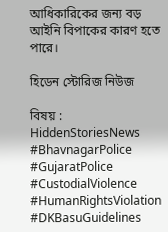আধিকারিকের জন্য বড় আইনি বিপাকের কারণ হতে পারে।

হিডেন স্টোরিজ নিউজ

বিষয় : HiddenStoriesNews #BhavnagarPolice #GujaratPolice #CustodialViolence #HumanRightsViolation #DKBasuGuidelines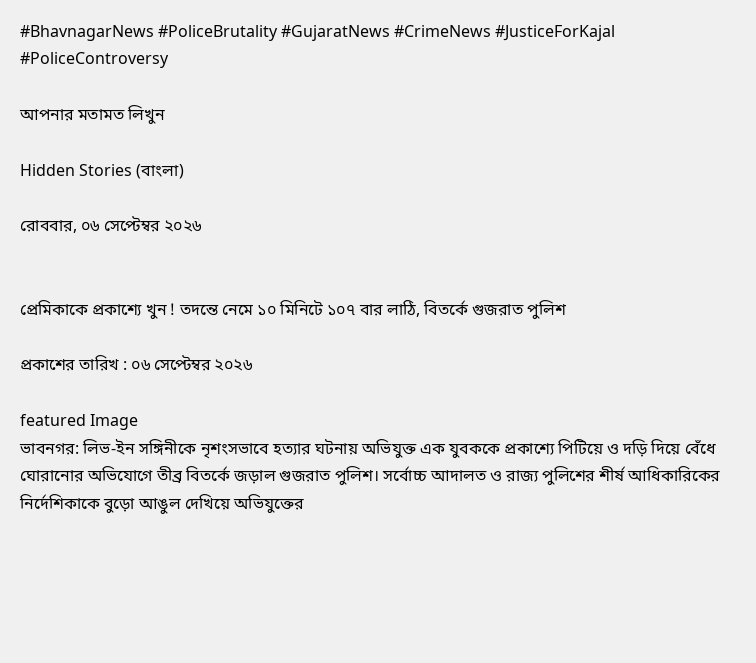#BhavnagarNews #PoliceBrutality #GujaratNews #CrimeNews #JusticeForKajal #PoliceControversy

আপনার মতামত লিখুন

Hidden Stories (বাংলা)

রোববার, ০৬ সেপ্টেম্বর ২০২৬


প্রেমিকাকে প্রকাশ্যে খুন ! তদন্তে নেমে ১০ মিনিটে ১০৭ বার লাঠি, বিতর্কে গুজরাত পুলিশ

প্রকাশের তারিখ : ০৬ সেপ্টেম্বর ২০২৬

featured Image
ভাবনগর: লিভ-ইন সঙ্গিনীকে নৃশংসভাবে হত্যার ঘটনায় অভিযুক্ত এক যুবককে প্রকাশ্যে পিটিয়ে ও দড়ি দিয়ে বেঁধে ঘোরানোর অভিযোগে তীব্র বিতর্কে জড়াল গুজরাত পুলিশ। সর্বোচ্চ আদালত ও রাজ্য পুলিশের শীর্ষ আধিকারিকের নির্দেশিকাকে বুড়ো আঙুল দেখিয়ে অভিযুক্তের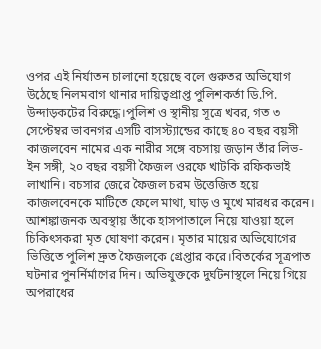ওপর এই নির্যাতন চালানো হয়েছে বলে গুরুতর অভিযোগ উঠেছে নিলমবাগ থানার দায়িত্বপ্রাপ্ত পুলিশকর্তা ডি.পি. উন্দাড়কটের বিরুদ্ধে।পুলিশ ও স্থানীয় সূত্রে খবর, গত ৩ সেপ্টেম্বর ভাবনগর এসটি বাসস্ট্যান্ডের কাছে ৪০ বছর বয়সী কাজলবেন নামের এক নারীর সঙ্গে বচসায় জড়ান তাঁর লিভ-ইন সঙ্গী, ২০ বছর বয়সী ফৈজল ওরফে খাটকি রফিকভাই লাখানি। বচসার জেরে ফৈজল চরম উত্তেজিত হয়ে কাজলবেনকে মাটিতে ফেলে মাথা, ঘাড় ও মুখে মারধর করেন। আশঙ্কাজনক অবস্থায় তাঁকে হাসপাতালে নিয়ে যাওয়া হলে চিকিৎসকরা মৃত ঘোষণা করেন। মৃতার মায়ের অভিযোগের ভিত্তিতে পুলিশ দ্রুত ফৈজলকে গ্রেপ্তার করে।বিতর্কের সূত্রপাত ঘটনার পুনর্নির্মাণের দিন। অভিযুক্তকে দুর্ঘটনাস্থলে নিয়ে গিয়ে অপরাধের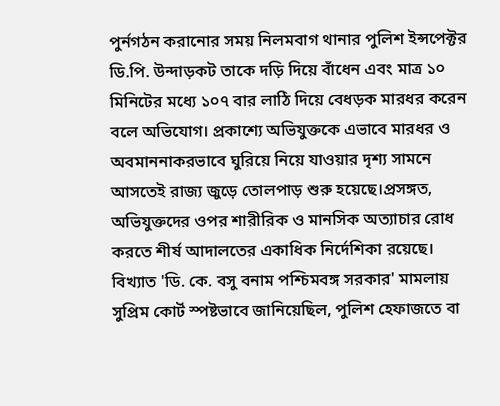পুর্নগঠন করানোর সময় নিলমবাগ থানার পুলিশ ইন্সপেক্টর ডি.পি. উন্দাড়কট তাকে দড়ি দিয়ে বাঁধেন এবং মাত্র ১০ মিনিটের মধ্যে ১০৭ বার লাঠি দিয়ে বেধড়ক মারধর করেন বলে অভিযোগ। প্রকাশ্যে অভিযুক্তকে এভাবে মারধর ও অবমাননাকরভাবে ঘুরিয়ে নিয়ে যাওয়ার দৃশ্য সামনে আসতেই রাজ্য জুড়ে তোলপাড় শুরু হয়েছে।প্রসঙ্গত, অভিযুক্তদের ওপর শারীরিক ও মানসিক অত্যাচার রোধ করতে শীর্ষ আদালতের একাধিক নির্দেশিকা রয়েছে। বিখ্যাত 'ডি. কে. বসু বনাম পশ্চিমবঙ্গ সরকার' মামলায় সুপ্রিম কোর্ট স্পষ্টভাবে জানিয়েছিল, পুলিশ হেফাজতে বা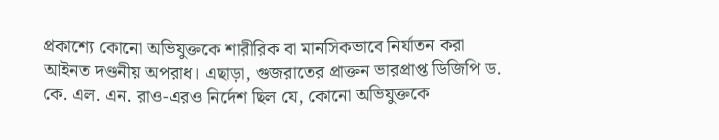প্রকাশ্যে কোনো অভিযুক্তকে শারীরিক বা মানসিকভাবে নির্যাতন করা আইনত দণ্ডনীয় অপরাধ। এছাড়া, গুজরাতের প্রাক্তন ভারপ্রাপ্ত ডিজিপি ড. কে. এল. এন. রাও-এরও নির্দেশ ছিল যে, কোনো অভিযুক্তকে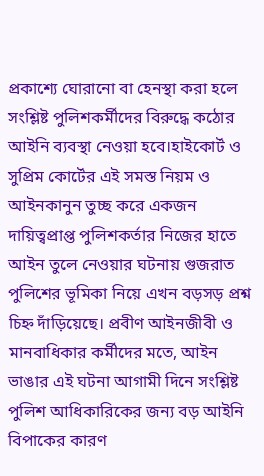প্রকাশ্যে ঘোরানো বা হেনস্থা করা হলে সংশ্লিষ্ট পুলিশকর্মীদের বিরুদ্ধে কঠোর আইনি ব্যবস্থা নেওয়া হবে।হাইকোর্ট ও সুপ্রিম কোর্টের এই সমস্ত নিয়ম ও আইনকানুন তুচ্ছ করে একজন দায়িত্বপ্রাপ্ত পুলিশকর্তার নিজের হাতে আইন তুলে নেওয়ার ঘটনায় গুজরাত পুলিশের ভূমিকা নিয়ে এখন বড়সড় প্রশ্ন চিহ্ন দাঁড়িয়েছে। প্রবীণ আইনজীবী ও মানবাধিকার কর্মীদের মতে, আইন ভাঙার এই ঘটনা আগামী দিনে সংশ্লিষ্ট পুলিশ আধিকারিকের জন্য বড় আইনি বিপাকের কারণ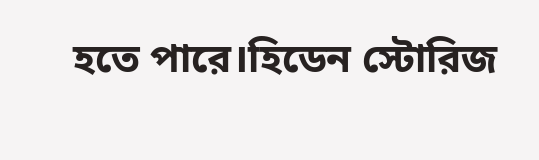হতে পারে।হিডেন স্টোরিজ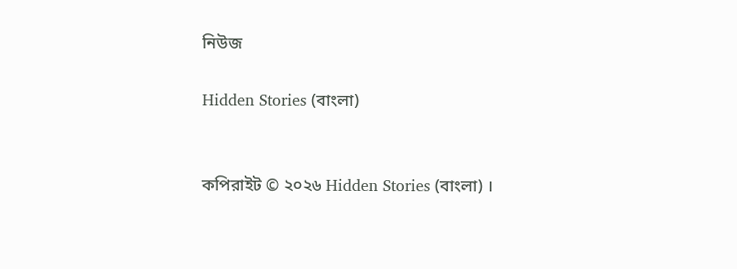নিউজ

Hidden Stories (বাংলা)


কপিরাইট © ২০২৬ Hidden Stories (বাংলা) ।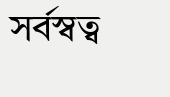সর্বস্বত্ব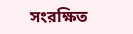সংরক্ষিত